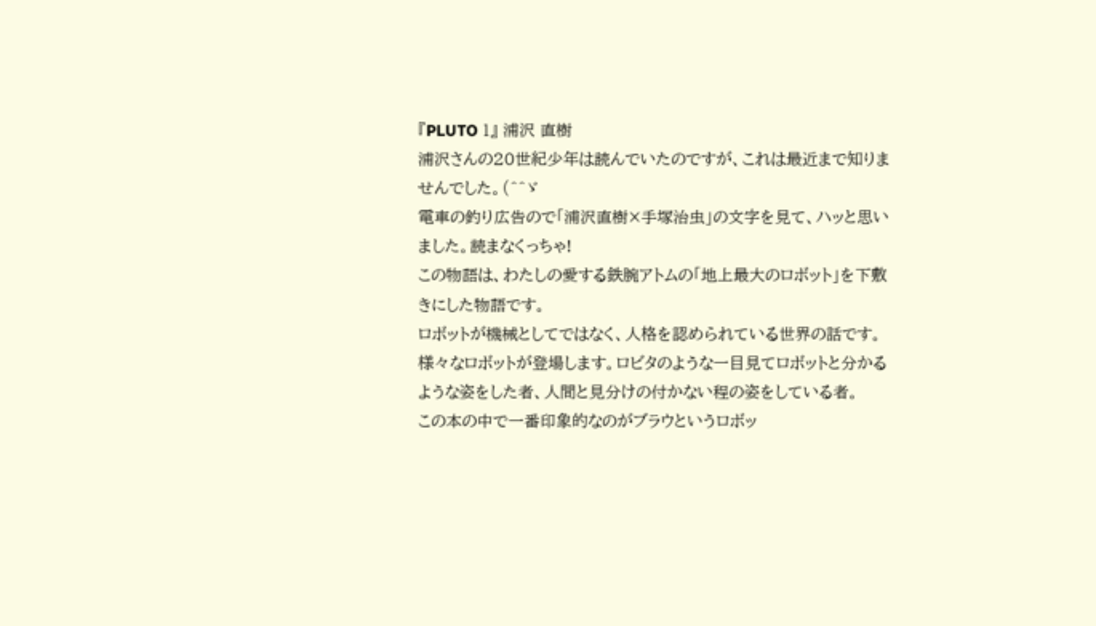『PLUTO 1』 浦沢 直樹
浦沢さんの20世紀少年は読んでいたのですが、これは最近まで知りませんでした。(^^ゞ
電車の釣り広告ので「浦沢直樹×手塚治虫」の文字を見て、ハッと思いました。読まなくっちゃ!
この物語は、わたしの愛する鉄腕アトムの「地上最大のロボット」を下敷きにした物語です。
ロボットが機械としてではなく、人格を認められている世界の話です。様々なロボットが登場します。ロビタのような一目見てロボットと分かるような姿をした者、人間と見分けの付かない程の姿をしている者。
この本の中で一番印象的なのがブラウというロボッ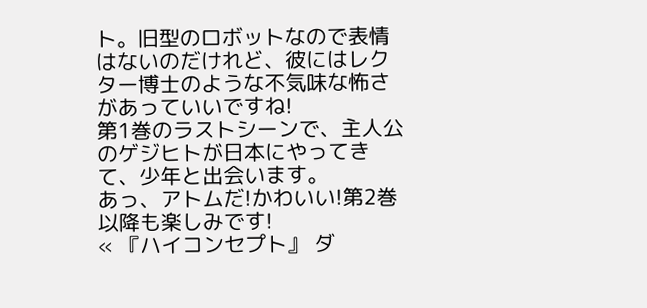ト。旧型のロボットなので表情はないのだけれど、彼にはレクター博士のような不気味な怖さがあっていいですね!
第1巻のラストシーンで、主人公のゲジヒトが日本にやってきて、少年と出会います。
あっ、アトムだ!かわいい!第2巻以降も楽しみです!
« 『ハイコンセプト』 ダ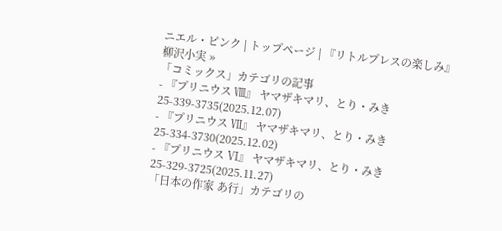ニエル・ピンク | トップページ | 『リトルプレスの楽しみ』 柳沢小実 »
「コミックス」カテゴリの記事
- 『プリニウス Ⅷ』 ヤマザキマリ、とり・みき 25-339-3735(2025.12.07)
- 『プリニウス Ⅶ』 ヤマザキマリ、とり・みき 25-334-3730(2025.12.02)
- 『プリニウス Ⅵ』 ヤマザキマリ、とり・みき 25-329-3725(2025.11.27)
「日本の作家 あ行」カテゴリの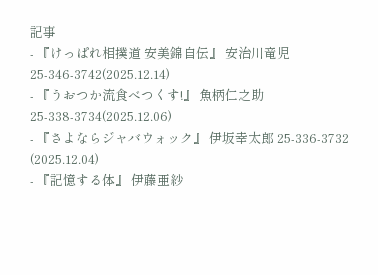記事
- 『けっぱれ相撲道 安美錦自伝』 安治川竜児 25-346-3742(2025.12.14)
- 『うおつか流食べつくす!』 魚柄仁之助 25-338-3734(2025.12.06)
- 『さよならジャバウォック』 伊坂幸太郎 25-336-3732 (2025.12.04)
- 『記憶する体』 伊藤亜紗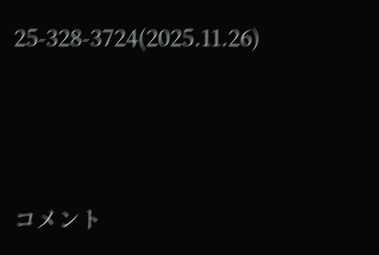25-328-3724(2025.11.26)




コメント